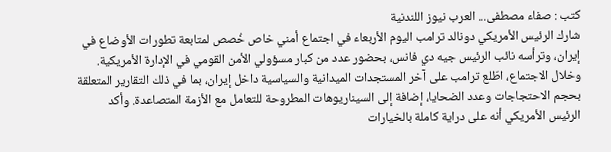كتب : صفاء مصطفى... العرب نيوز اللندنية
شارك الرئيس الأمريكي دونالد ترامب اليوم الأربعاء في اجتماع أمني خاص خُصص لمتابعة تطورات الأوضاع في إيران، وترأسه نائب الرئيس جيه دي فانس، بحضور عدد من كبار مسؤولي الأمن القومي في الإدارة الأمريكية.
وخلال الاجتماع، اطّلع ترامب على آخر المستجدات الميدانية والسياسية داخل إيران، بما في ذلك التقارير المتعلقة بحجم الاحتجاجات وعدد الضحايا، إضافة إلى السيناريوهات المطروحة للتعامل مع الأزمة المتصاعدة. وأكد الرئيس الأمريكي أنه على دراية كاملة بالخيارات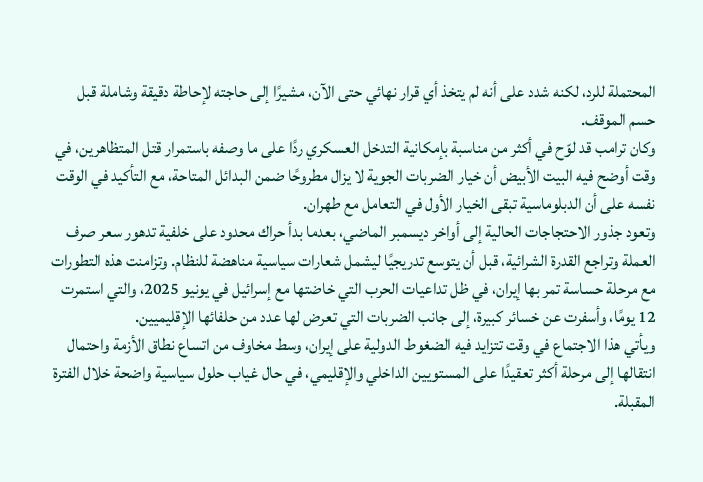المحتملة للرد، لكنه شدد على أنه لم يتخذ أي قرار نهائي حتى الآن، مشيرًا إلى حاجته لإحاطة دقيقة وشاملة قبل حسم الموقف.
وكان ترامب قد لوّح في أكثر من مناسبة بإمكانية التدخل العسكري ردًا على ما وصفه باستمرار قتل المتظاهرين، في وقت أوضح فيه البيت الأبيض أن خيار الضربات الجوية لا يزال مطروحًا ضمن البدائل المتاحة، مع التأكيد في الوقت نفسه على أن الدبلوماسية تبقى الخيار الأول في التعامل مع طهران.
وتعود جذور الاحتجاجات الحالية إلى أواخر ديسمبر الماضي، بعدما بدأ حراك محدود على خلفية تدهور سعر صرف العملة وتراجع القدرة الشرائية، قبل أن يتوسع تدريجيًا ليشمل شعارات سياسية مناهضة للنظام. وتزامنت هذه التطورات مع مرحلة حساسة تمر بها إيران، في ظل تداعيات الحرب التي خاضتها مع إسرائيل في يونيو 2025، والتي استمرت 12 يومًا، وأسفرت عن خسائر كبيرة، إلى جانب الضربات التي تعرض لها عدد من حلفائها الإقليميين.
ويأتي هذا الاجتماع في وقت تتزايد فيه الضغوط الدولية على إيران، وسط مخاوف من اتساع نطاق الأزمة واحتمال انتقالها إلى مرحلة أكثر تعقيدًا على المستويين الداخلي والإقليمي، في حال غياب حلول سياسية واضحة خلال الفترة المقبلة.